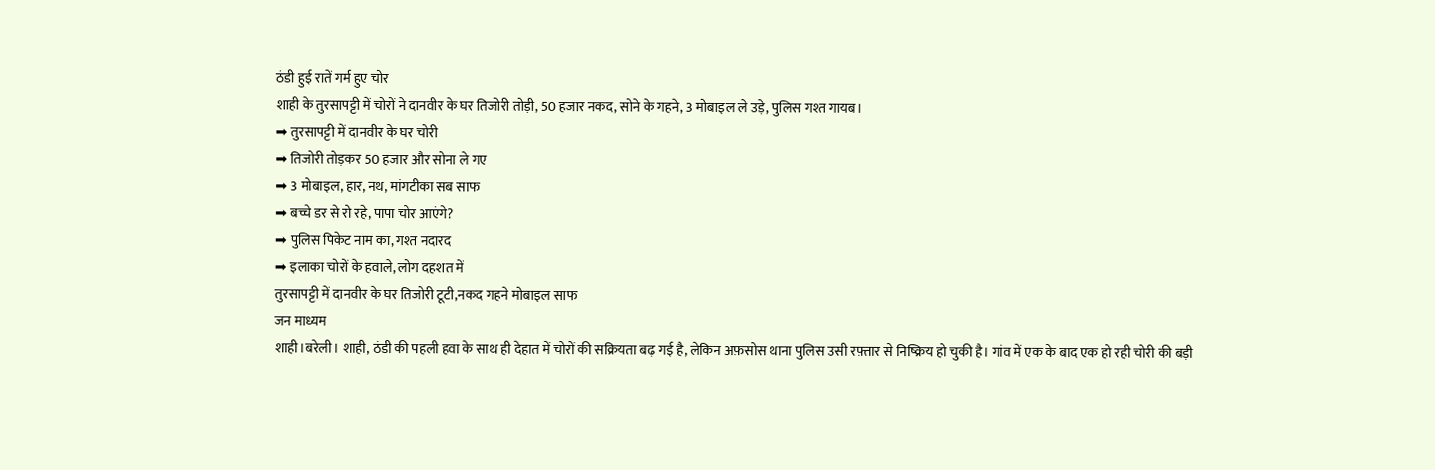ठंडी हुई रातें गर्म हुए चोर
शाही के तुरसापट्टी में चोरों ने दानवीर के घर तिजोरी तोड़ी, 50 हजार नकद, सोने के गहने, 3 मोबाइल ले उड़े, पुलिस गश्त गायब।
➡ तुरसापट्टी में दानवीर के घर चोरी
➡ तिजोरी तोड़कर 50 हजार और सोना ले गए
➡ 3 मोबाइल, हार, नथ, मांगटीका सब साफ
➡ बच्चे डर से रो रहे, पापा चोर आएंगे?
➡ पुलिस पिकेट नाम का, गश्त नदारद
➡ इलाका चोरों के हवाले, लोग दहशत में
तुरसापट्टी में दानवीर के घर तिजोरी टूटी,नकद गहने मोबाइल साफ
जन माध्यम
शाही।बरेली। शाही, ठंडी की पहली हवा के साथ ही देहात में चोरों की सक्रियता बढ़ गई है, लेकिन अफ़सोस थाना पुलिस उसी रफ़्तार से निष्क्रिय हो चुकी है। गांव में एक के बाद एक हो रही चोरी की बड़ी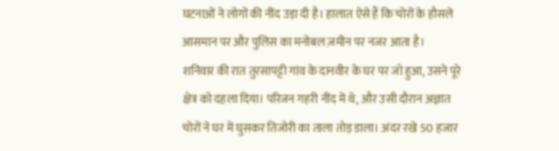घटनाओं ने लोगों की नींद उड़ा दी है। हालात ऐसे हैं कि चोरों के हौसले आसमान पर और पुलिस का मनोबल ज़मीन पर नजर आता है।
शनिवार की रात तुरसापट्टी गांव के दानवीर के घर पर जो हुआ, उसने पूरे क्षेत्र को दहला दिया। परिजन गहरी नींद में थे, और उसी दौरान अज्ञात चोरों ने घर में घुसकर तिजोरी का ताला तोड़ डाला। अंदर रखे 50 हजार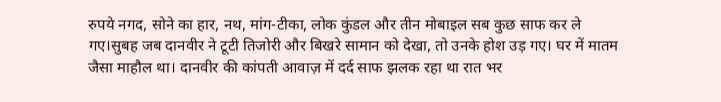रुपये नगद, सोने का हार, नथ, मांग-टीका, लोक कुंडल और तीन मोबाइल सब कुछ साफ कर ले गए।सुबह जब दानवीर ने टूटी तिजोरी और बिखरे सामान को देखा, तो उनके होश उड़ गए। घर में मातम जैसा माहौल था। दानवीर की कांपती आवाज़ में दर्द साफ झलक रहा था रात भर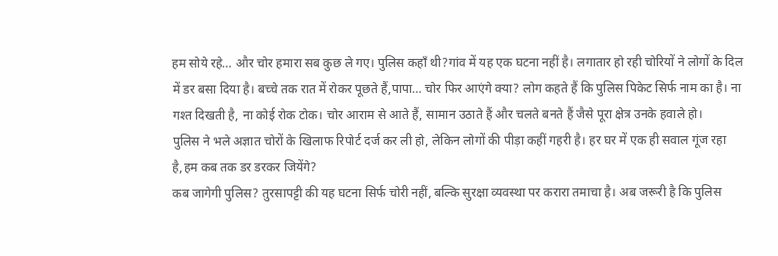हम सोये रहे… और चोर हमारा सब कुछ ले गए। पुलिस कहाँ थी?गांव में यह एक घटना नहीं है। लगातार हो रही चोरियों ने लोगों के दिल में डर बसा दिया है। बच्चे तक रात में रोकर पूछते हैं,पापा… चोर फिर आएंगे क्या? लोग कहते हैं कि पुलिस पिकेट सिर्फ नाम का है। ना गश्त दिखती है, ना कोई रोक टोक। चोर आराम से आते हैं, सामान उठाते हैं और चलते बनते हैं जैसे पूरा क्षेत्र उनके हवाले हो।
पुलिस ने भले अज्ञात चोरों के खिलाफ रिपोर्ट दर्ज कर ली हो, लेकिन लोगों की पीड़ा कहीं गहरी है। हर घर में एक ही सवाल गूंज रहा है,हम कब तक डर डरकर जियेंगे?
कब जागेगी पुलिस? तुरसापट्टी की यह घटना सिर्फ चोरी नहीं, बल्कि सुरक्षा व्यवस्था पर करारा तमाचा है। अब जरूरी है कि पुलिस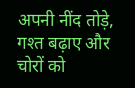अपनी नींद तोड़े, गश्त बढ़ाए और चोरों को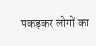पकड़कर लोगों का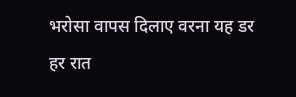भरोसा वापस दिलाए वरना यह डर हर रात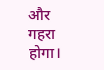और गहरा होगा।